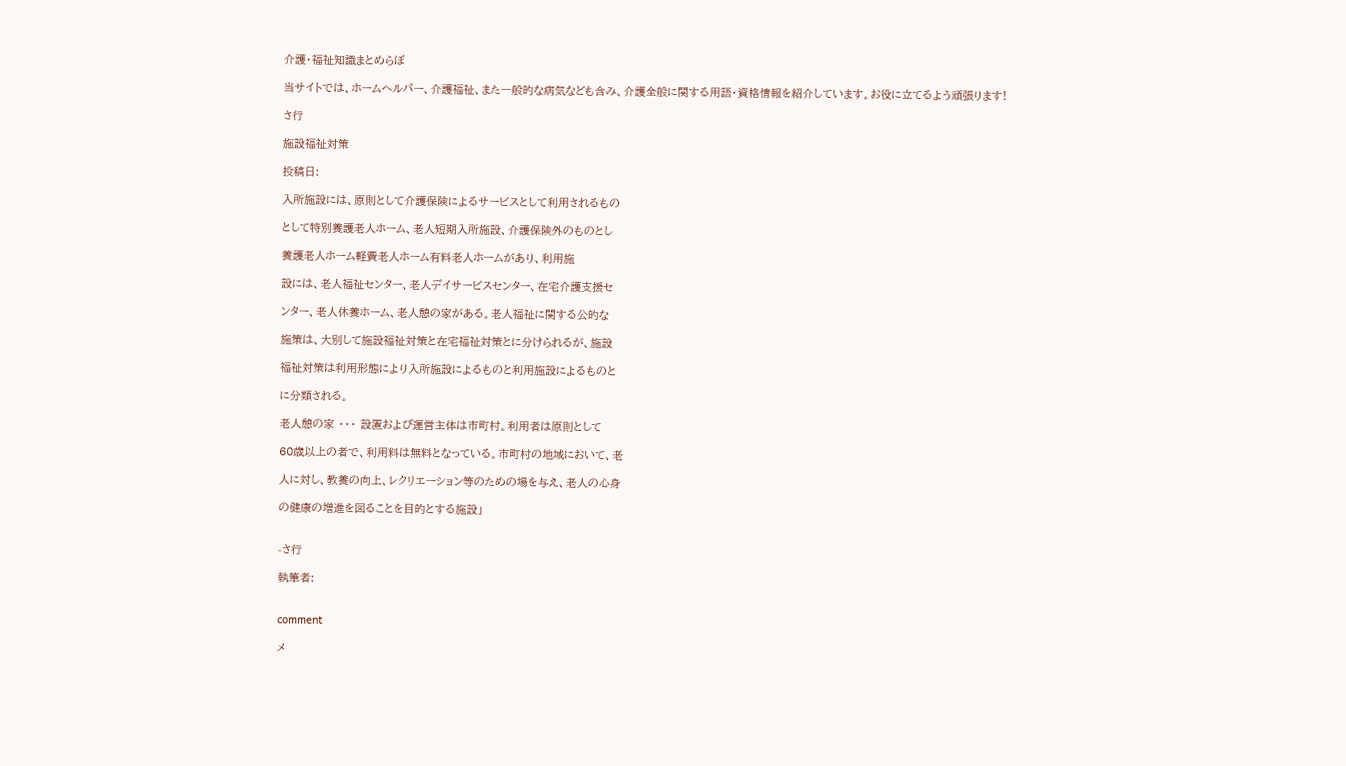介護・福祉知識まとめらぼ

当サイトでは、ホームヘルパー、介護福祉、また一般的な病気なども含み、介護全般に関する用語・資格情報を紹介しています。お役に立てるよう頑張ります!

さ行

施設福祉対策

投稿日:

入所施設には、原則として介護保険によるサービスとして利用されるもの

として特別養護老人ホーム、老人短期入所施設、介護保険外のものとし

養護老人ホーム軽費老人ホーム有料老人ホームがあり、利用施

設には、老人福祉センター、老人デイサービスセンター、在宅介護支援セ

ンター、老人休養ホーム、老人憩の家がある。老人福祉に関する公的な

施策は、大別して施設福祉対策と在宅福祉対策とに分けられるが、施設

福祉対策は利用形態により入所施設によるものと利用施設によるものと

に分類される。

老人憩の家 ・・・ 設置および運営主体は市町村。利用者は原則として

60歳以上の者で、利用料は無料となっている。市町村の地域において、老

人に対し、教養の向上、レクリエーション等のための場を与え、老人の心身

の健康の増進を図ることを目的とする施設」


-さ行

執筆者:


comment

メ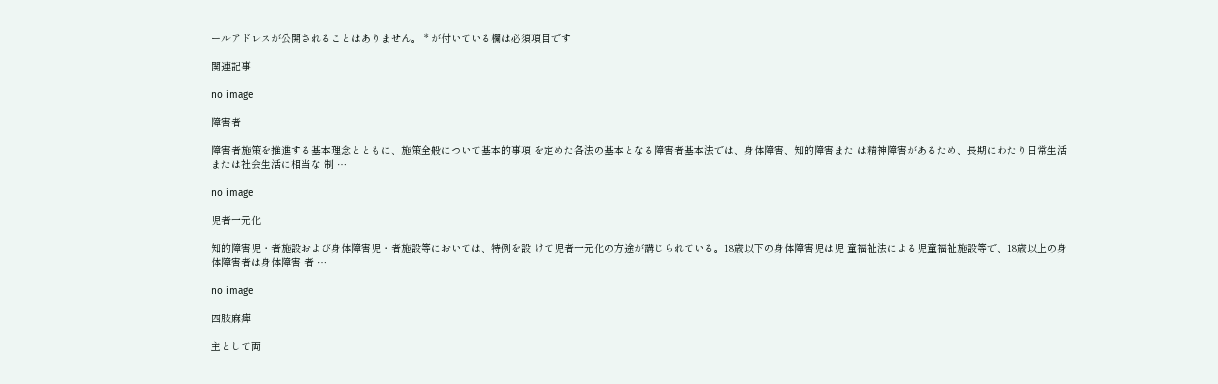ールアドレスが公開されることはありません。 * が付いている欄は必須項目です

関連記事

no image

障害者

障害者施策を推進する基本理念とともに、施策全般について基本的事項 を定めた各法の基本となる障害者基本法では、身体障害、知的障害また は精神障害があるため、長期にわたり日常生活または社会生活に相当な 制 …

no image

児者一元化

知的障害児・者施設および身体障害児・者施設等においては、特例を設 けて児者一元化の方途が講じられている。18歳以下の身体障害児は児 童福祉法による児童福祉施設等で、18歳以上の身体障害者は身体障害 者 …

no image

四肢麻痺

主として両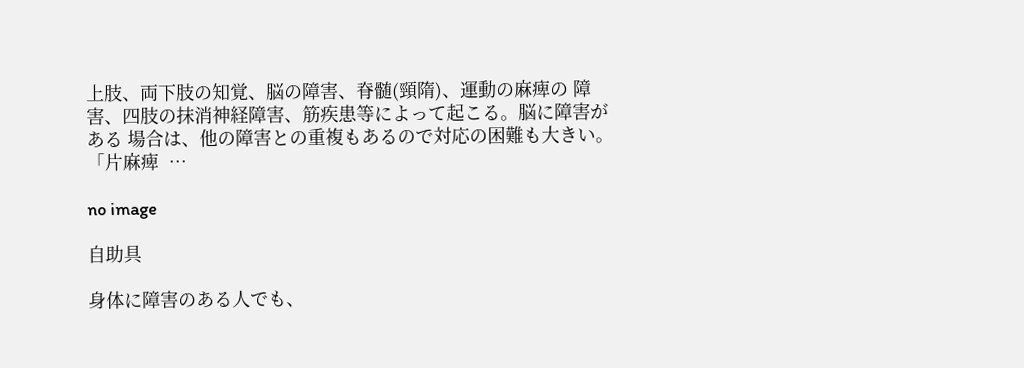上肢、両下肢の知覚、脳の障害、脊髄(頸隋)、運動の麻痺の 障害、四肢の抹消神経障害、筋疾患等によって起こる。脳に障害がある 場合は、他の障害との重複もあるので対応の困難も大きい。 「片麻痺  …

no image

自助具

身体に障害のある人でも、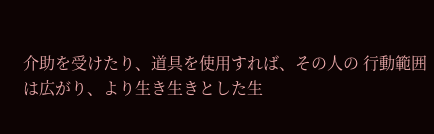介助を受けたり、道具を使用すれば、その人の 行動範囲は広がり、より生き生きとした生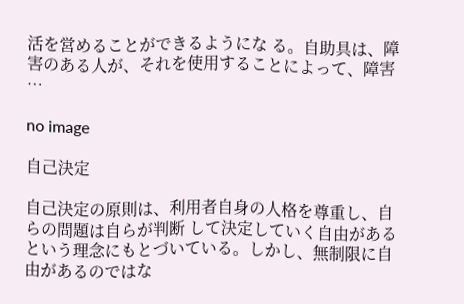活を営めることができるようにな る。自助具は、障害のある人が、それを使用することによって、障害 …

no image

自己決定

自己決定の原則は、利用者自身の人格を尊重し、自らの問題は自らが判断 して決定していく自由があるという理念にもとづいている。しかし、無制限に自 由があるのではな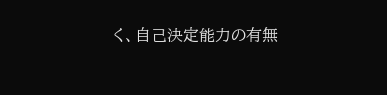く、自己決定能力の有無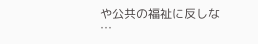や公共の福祉に反しな …